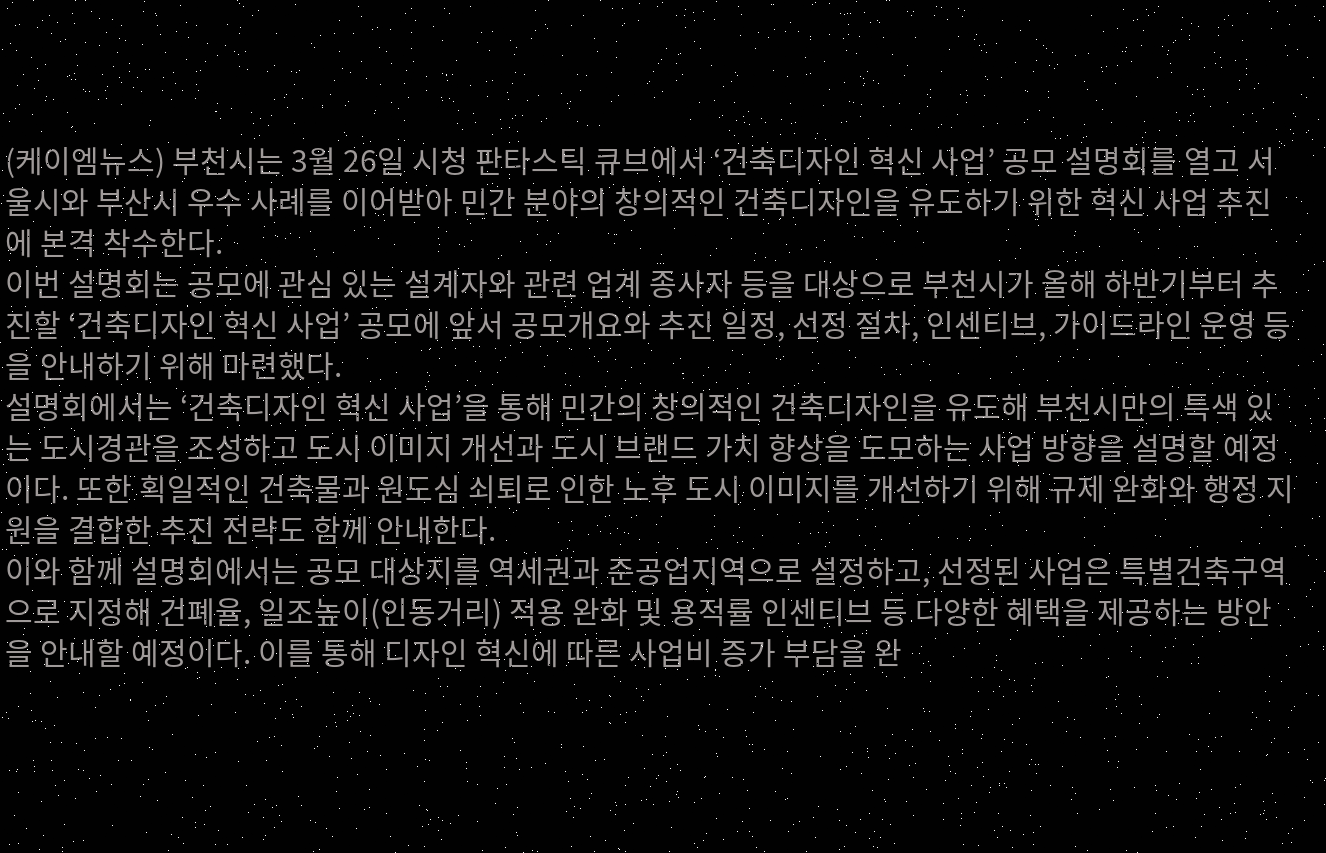(케이엠뉴스) 부천시는 3월 26일 시청 판타스틱 큐브에서 ‘건축디자인 혁신 사업’ 공모 설명회를 열고 서울시와 부산시 우수 사례를 이어받아 민간 분야의 창의적인 건축디자인을 유도하기 위한 혁신 사업 추진에 본격 착수한다.
이번 설명회는 공모에 관심 있는 설계자와 관련 업계 종사자 등을 대상으로 부천시가 올해 하반기부터 추진할 ‘건축디자인 혁신 사업’ 공모에 앞서 공모개요와 추진 일정, 선정 절차, 인센티브, 가이드라인 운영 등을 안내하기 위해 마련했다.
설명회에서는 ‘건축디자인 혁신 사업’을 통해 민간의 창의적인 건축디자인을 유도해 부천시만의 특색 있는 도시경관을 조성하고 도시 이미지 개선과 도시 브랜드 가치 향상을 도모하는 사업 방향을 설명할 예정이다. 또한 획일적인 건축물과 원도심 쇠퇴로 인한 노후 도시 이미지를 개선하기 위해 규제 완화와 행정 지원을 결합한 추진 전략도 함께 안내한다.
이와 함께 설명회에서는 공모 대상지를 역세권과 준공업지역으로 설정하고, 선정된 사업은 특별건축구역으로 지정해 건폐율, 일조높이(인동거리) 적용 완화 및 용적률 인센티브 등 다양한 혜택을 제공하는 방안을 안내할 예정이다. 이를 통해 디자인 혁신에 따른 사업비 증가 부담을 완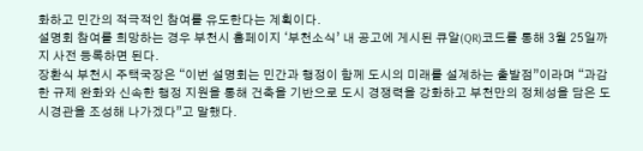화하고 민간의 적극적인 참여를 유도한다는 계획이다.
설명회 참여를 희망하는 경우 부천시 홈페이지 ‘부천소식’ 내 공고에 게시된 큐알(QR)코드를 통해 3월 25일까지 사전 등록하면 된다.
장환식 부천시 주택국장은 “이번 설명회는 민간과 행정이 함께 도시의 미래를 설계하는 출발점”이라며 “과감한 규제 완화와 신속한 행정 지원을 통해 건축을 기반으로 도시 경쟁력을 강화하고 부천만의 정체성을 담은 도시경관을 조성해 나가겠다”고 말했다.